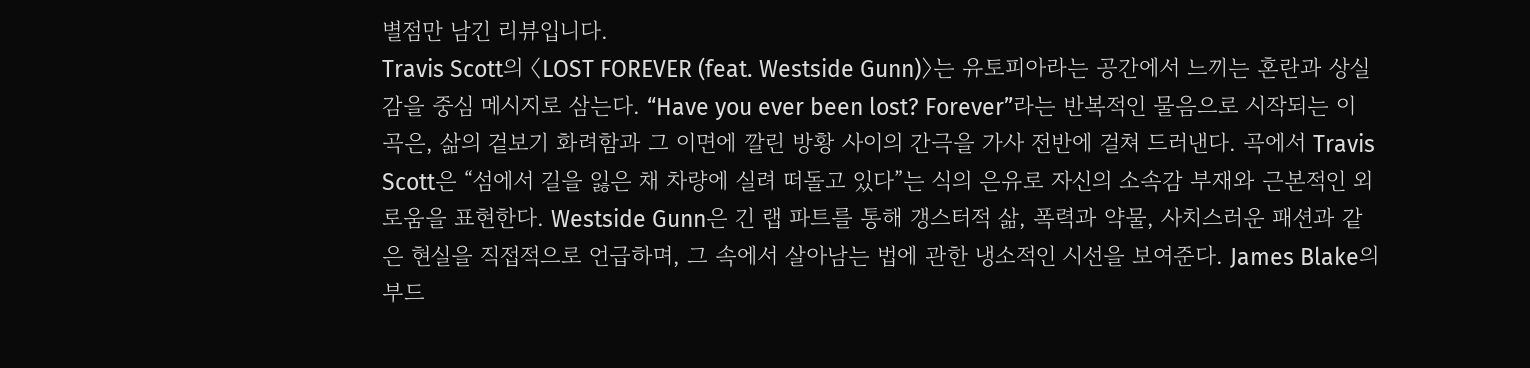별점만 남긴 리뷰입니다.
Travis Scott의 〈LOST FOREVER (feat. Westside Gunn)〉는 유토피아라는 공간에서 느끼는 혼란과 상실감을 중심 메시지로 삼는다. “Have you ever been lost? Forever”라는 반복적인 물음으로 시작되는 이 곡은, 삶의 겉보기 화려함과 그 이면에 깔린 방황 사이의 간극을 가사 전반에 걸쳐 드러낸다. 곡에서 Travis Scott은 “섬에서 길을 잃은 채 차량에 실려 떠돌고 있다”는 식의 은유로 자신의 소속감 부재와 근본적인 외로움을 표현한다. Westside Gunn은 긴 랩 파트를 통해 갱스터적 삶, 폭력과 약물, 사치스러운 패션과 같은 현실을 직접적으로 언급하며, 그 속에서 살아남는 법에 관한 냉소적인 시선을 보여준다. James Blake의 부드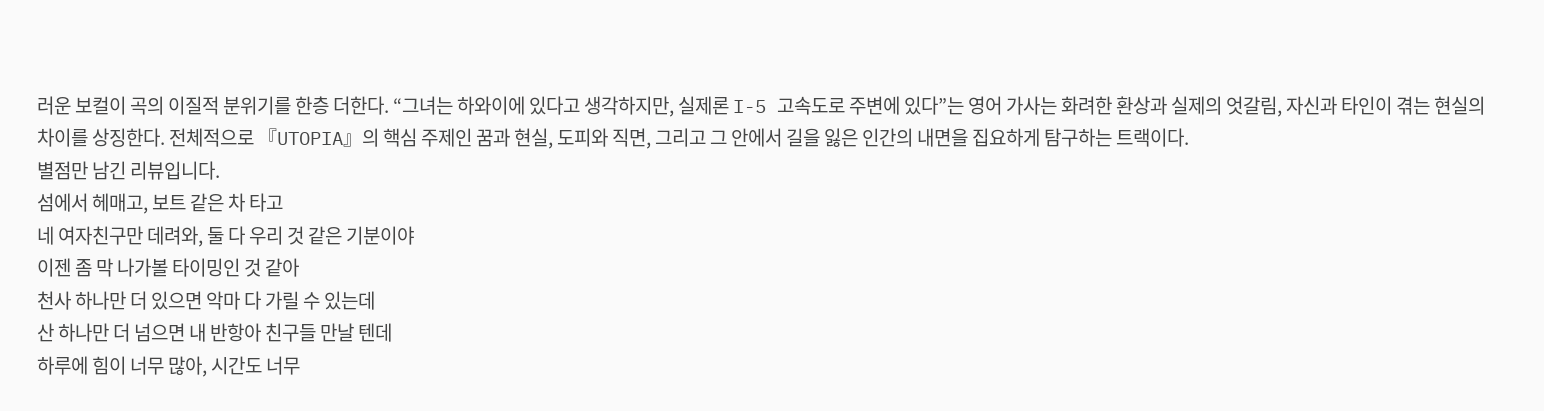러운 보컬이 곡의 이질적 분위기를 한층 더한다. “그녀는 하와이에 있다고 생각하지만, 실제론 I-5 고속도로 주변에 있다”는 영어 가사는 화려한 환상과 실제의 엇갈림, 자신과 타인이 겪는 현실의 차이를 상징한다. 전체적으로 『UTOPIA』의 핵심 주제인 꿈과 현실, 도피와 직면, 그리고 그 안에서 길을 잃은 인간의 내면을 집요하게 탐구하는 트랙이다.
별점만 남긴 리뷰입니다.
섬에서 헤매고, 보트 같은 차 타고
네 여자친구만 데려와, 둘 다 우리 것 같은 기분이야
이젠 좀 막 나가볼 타이밍인 것 같아
천사 하나만 더 있으면 악마 다 가릴 수 있는데
산 하나만 더 넘으면 내 반항아 친구들 만날 텐데
하루에 힘이 너무 많아, 시간도 너무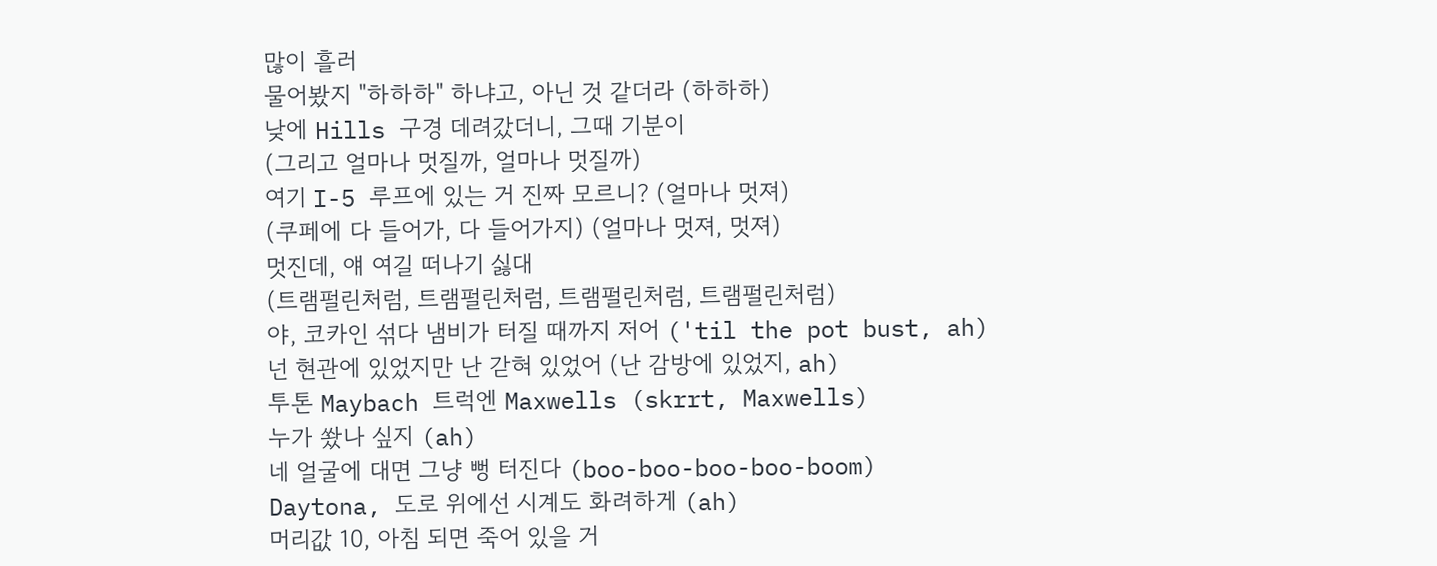많이 흘러
물어봤지 "하하하" 하냐고, 아닌 것 같더라 (하하하)
낮에 Hills 구경 데려갔더니, 그때 기분이
(그리고 얼마나 멋질까, 얼마나 멋질까)
여기 I-5 루프에 있는 거 진짜 모르니? (얼마나 멋져)
(쿠페에 다 들어가, 다 들어가지) (얼마나 멋져, 멋져)
멋진데, 얘 여길 떠나기 싫대
(트램펄린처럼, 트램펄린처럼, 트램펄린처럼, 트램펄린처럼)
야, 코카인 섞다 냄비가 터질 때까지 저어 ('til the pot bust, ah)
넌 현관에 있었지만 난 갇혀 있었어 (난 감방에 있었지, ah)
투톤 Maybach 트럭엔 Maxwells (skrrt, Maxwells)
누가 쐈나 싶지 (ah)
네 얼굴에 대면 그냥 뻥 터진다 (boo-boo-boo-boo-boom)
Daytona, 도로 위에선 시계도 화려하게 (ah)
머리값 10, 아침 되면 죽어 있을 거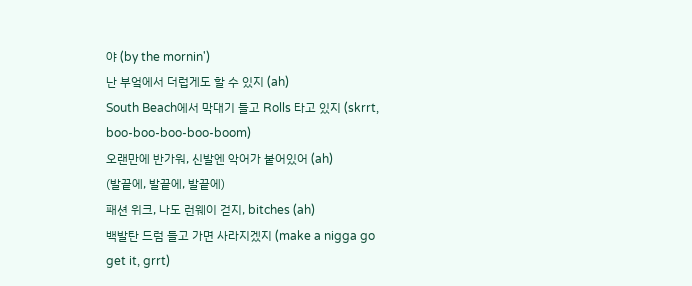야 (by the mornin')
난 부엌에서 더럽게도 할 수 있지 (ah)
South Beach에서 막대기 들고 Rolls 타고 있지 (skrrt, boo-boo-boo-boo-boom)
오랜만에 반가워, 신발엔 악어가 붙어있어 (ah)
(발끝에, 발끝에, 발끝에)
패션 위크, 나도 런웨이 걷지, bitches (ah)
백발탄 드럼 들고 가면 사라지겠지 (make a nigga go get it, grrt)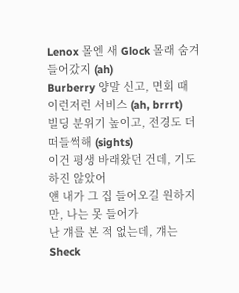Lenox 몰엔 새 Glock 몰래 숨겨 들어갔지 (ah)
Burberry 양말 신고, 면회 때 이런저런 서비스 (ah, brrrt)
빌딩 분위기 높이고, 전경도 더 떠들썩해 (sights)
이건 평생 바래왔던 건데, 기도하진 않았어
얜 내가 그 집 들어오길 원하지만, 나는 못 들어가
난 걔를 본 적 없는데, 걔는 Sheck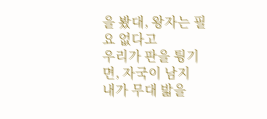을 봤대, 왕자는 필요 없다고
우리가 판을 튕기면, 자국이 남지
내가 무대 밟을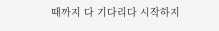때까지 다 기다리다 시작하지